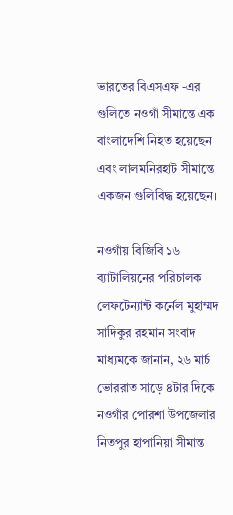ভারতের বিএসএফ -এর গুলিতে নওগাঁ সীমান্তে এক বাংলাদেশি নিহত হয়েছেন এবং লালমনিরহাট সীমান্তে একজন গুলিবিদ্ধ হয়েছেন।

নওগাঁয় বিজিবি ১৬ ব্যাটালিয়নের পরিচালক লেফটেন্যান্ট কর্নেল মুহাম্মদ সাদিকুর রহমান সংবাদ মাধ্যমকে জানান, ২৬ মার্চ ভোররাত সাড়ে ৪টার দিকে নওগাঁর পোরশা উপজেলার নিতপুর হাপানিয়া সীমান্ত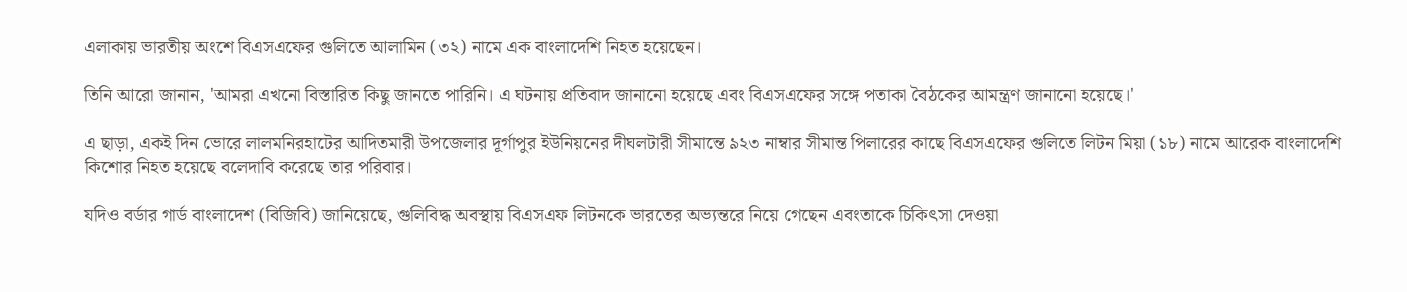এলাকায় ভারতীয় অংশে বিএসএফের গুলিতে আলামিন (৩২) নামে এক বাংলাদেশি নিহত হয়েছেন।

তিনি আরো জানান, 'আমরা এখনো বিস্তারিত কিছু জানতে পারিনি। এ ঘটনায় প্রতিবাদ জানানো হয়েছে এবং বিএসএফের সঙ্গে পতাকা বৈঠকের আমন্ত্রণ জানানো হয়েছে।'

এ ছাড়া, একই দিন ভোরে লালমনিরহাটের আদিতমারী উপজেলার দূর্গাপুর ইউনিয়নের দীঘলটারী সীমান্তে ৯২৩ নাম্বার সীমান্ত পিলারের কাছে বিএসএফের গুলিতে লিটন মিয়া (১৮) নামে আরেক বাংলাদেশি কিশোর নিহত হয়েছে বলেদাবি করেছে তার পরিবার।

যদিও বর্ডার গার্ড বাংলাদেশ (বিজিবি) জানিয়েছে, গুলিবিদ্ধ অবস্থায় বিএসএফ লিটনকে ভারতের অভ্যন্তরে নিয়ে গেছেন এবংতাকে চিকিৎসা দেওয়া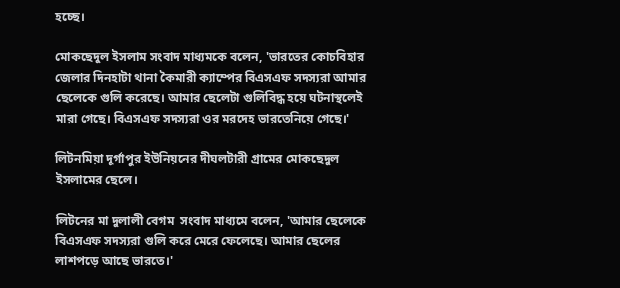হচ্ছে।

মোকছেদুল ইসলাম সংবাদ মাধ্যমকে বলেন, 'ভারতের কোচবিহার জেলার দিনহাটা থানা কৈমারী ক্যাম্পের বিএসএফ সদস্যরা আমার ছেলেকে গুলি করেছে। আমার ছেলেটা গুলিবিদ্ধ হয়ে ঘটনাস্থলেই মারা গেছে। বিএসএফ সদস্যরা ওর মরদেহ ভারতেনিয়ে গেছে।'

লিটনমিয়া দূর্গাপুর ইউনিয়নের দীঘলটারী গ্রামের মোকছেদুল ইসলামের ছেলে।

লিটনের মা দুলালী বেগম  সংবাদ মাধ্যমে বলেন, 'আমার ছেলেকে বিএসএফ সদস্যরা গুলি করে মেরে ফেলেছে। আমার ছেলের লাশপড়ে আছে ভারতে।'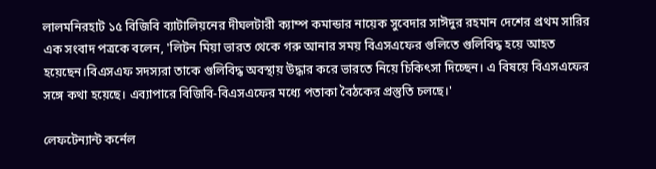লালমনিরহাট ১৫ বিজিবি ব্যাটালিয়নের দীঘলটারী ক্যাম্প কমান্ডার নায়েক সুবেদার সাঈদুর রহমান দেশের প্রথম সারির এক সংবাদ পত্রকে বলেন, 'লিটন মিয়া ভারত থেকে গরু আনার সময় বিএসএফের গুলিতে গুলিবিদ্ধ হয়ে আহত হয়েছেন।বিএসএফ সদস্যরা তাকে গুলিবিদ্ধ অবস্থায় উদ্ধার করে ভারতে নিয়ে চিকিৎসা দিচ্ছেন। এ বিষয়ে বিএসএফের সঙ্গে কথা হয়েছে। এব্যাপারে বিজিবি-বিএসএফের মধ্যে পতাকা বৈঠকের প্রস্তুতি চলছে।'

লেফটেন্যান্ট কর্নেল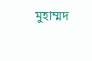মুহাম্মদ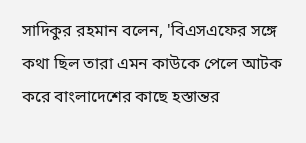সাদিকুর রহমান বলেন, 'বিএসএফের সঙ্গে কথা ছিল তারা এমন কাউকে পেলে আটক করে বাংলাদেশের কাছে হস্তান্তর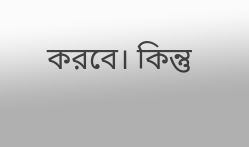করবে। কিন্তু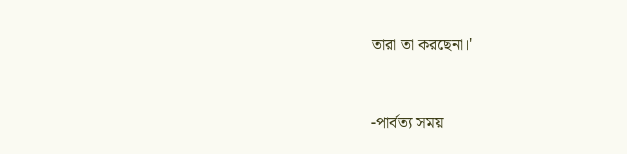তারা তা করছেনা।'



-পার্বত্য সময়